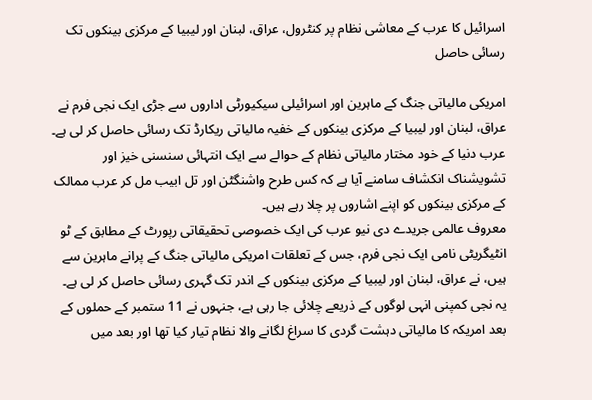اسرائیل کا عرب کے معاشی نظام پر کنٹرول، عراق، لبنان اور لیبیا کے مرکزی بینکوں تک رسائی حاصل

امریکی مالیاتی جنگ کے ماہرین اور اسرائیلی سیکیورٹی اداروں سے جڑی ایک نجی فرم نے عراق، لبنان اور لیبیا کے مرکزی بینکوں کے خفیہ مالیاتی ریکارڈ تک رسائی حاصل کر لی ہے۔
عرب دنیا کے خود مختار مالیاتی نظام کے حوالے سے ایک انتہائی سنسنی خیز اور تشویشناک انکشاف سامنے آیا ہے کہ کس طرح واشنگٹن اور تل ابیب مل کر عرب ممالک کے مرکزی بینکوں کو اپنے اشاروں پر چلا رہے ہیں۔
معروف عالمی جریدے دی نیو عرب کی ایک خصوصی تحقیقاتی رپورٹ کے مطابق کے ٹو انٹیگریٹی نامی ایک نجی فرم، جس کے تعلقات امریکی مالیاتی جنگ کے پرانے ماہرین سے ہیں، نے عراق، لبنان اور لیبیا کے مرکزی بینکوں کے اندر تک گہری رسائی حاصل کر لی ہے۔
یہ نجی کمپنی انہی لوگوں کے ذریعے چلائی جا رہی ہے، جنہوں نے 11 ستمبر کے حملوں کے بعد امریکہ کا مالیاتی دہشت گردی کا سراغ لگانے والا نظام تیار کیا تھا اور بعد میں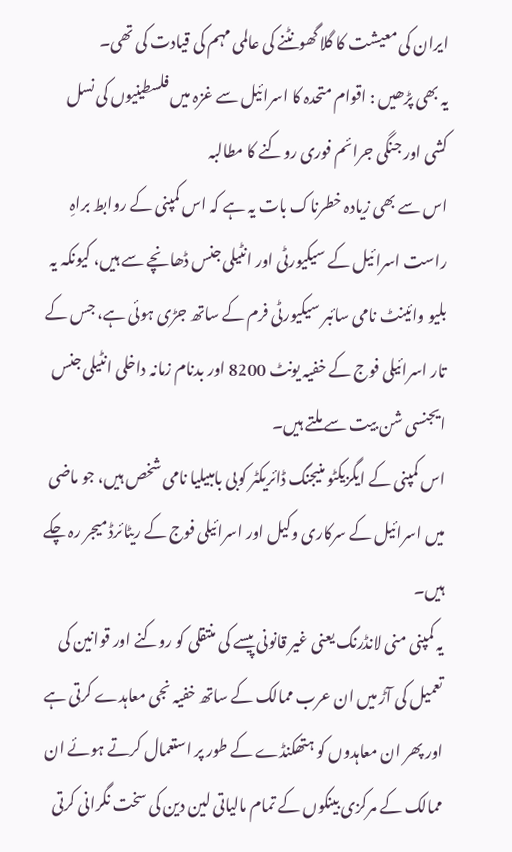ایران کی معیشت کا گلا گھونٹنے کی عالمی مہم کی قیادت کی تھی۔
یہ بھی پڑھیں : اقوام متحدہ کا اسرائیل سے غزہ میں فلسطینیوں کی نسل کشی اور جنگی جرائم فوری روکنے کا مطالبہ
اس سے بھی زیادہ خطرناک بات یہ ہے کہ اس کمپنی کے روابط براہِ راست اسرائیل کے سیکیورٹی اور انٹیلی جنس ڈھانچے سے ہیں، کیونکہ یہ بلیو وائینٹ نامی سائبر سیکیورٹی فرم کے ساتھ جڑی ہوئی ہے، جس کے تار اسرائیلی فوج کے خفیہ یونٹ 8200 اور بدنام زمانہ داخلی انٹیلی جنس ایجنسی شن بیت سے ملتے ہیں۔
اس کمپنی کے ایگزیکٹو منیجنگ ڈائریکٹر کوبی بامبیلیا نامی شخص ہیں، جو ماضی میں اسرائیل کے سرکاری وکیل اور اسرائیلی فوج کے ریٹائرڈ میجر رہ چکے ہیں۔
یہ کمپنی منی لانڈرنگ یعنی غیر قانونی پیسے کی منتقلی کو روکنے اور قوانین کی تعمیل کی آڑ میں ان عرب ممالک کے ساتھ خفیہ نجی معاہدے کرتی ہے اور پھر ان معاہدوں کو ہتھکنڈے کے طور پر استعمال کرتے ہوئے ان ممالک کے مرکزی بینکوں کے تمام مالیاتی لین دین کی سخت نگرانی کرتی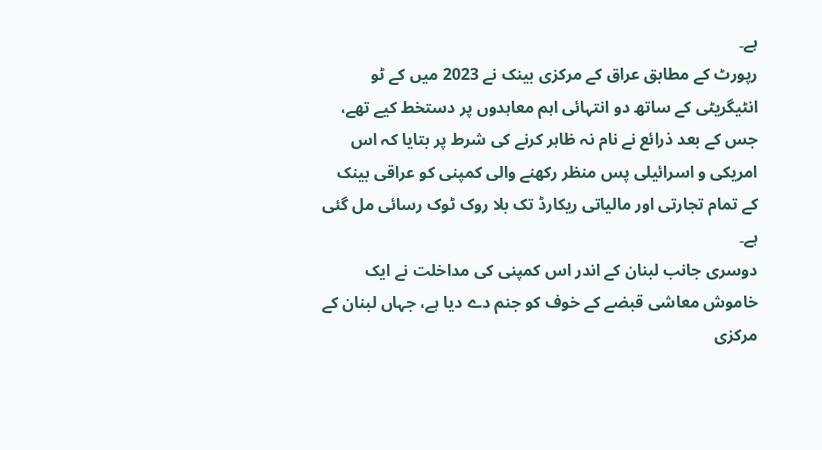ہے۔
رپورٹ کے مطابق عراق کے مرکزی بینک نے 2023 میں کے ٹو انٹیگریٹی کے ساتھ دو انتہائی اہم معاہدوں پر دستخط کیے تھے، جس کے بعد ذرائع نے نام نہ ظاہر کرنے کی شرط پر بتایا کہ اس امریکی و اسرائیلی پس منظر رکھنے والی کمپنی کو عراقی بینک کے تمام تجارتی اور مالیاتی ریکارڈ تک بلا روک ٹوک رسائی مل گئی ہے۔
دوسری جانب لبنان کے اندر اس کمپنی کی مداخلت نے ایک خاموش معاشی قبضے کے خوف کو جنم دے دیا ہے، جہاں لبنان کے مرکزی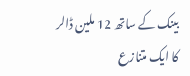بینک کے ساتھ 12 ملین ڈالر کا ایک متنازع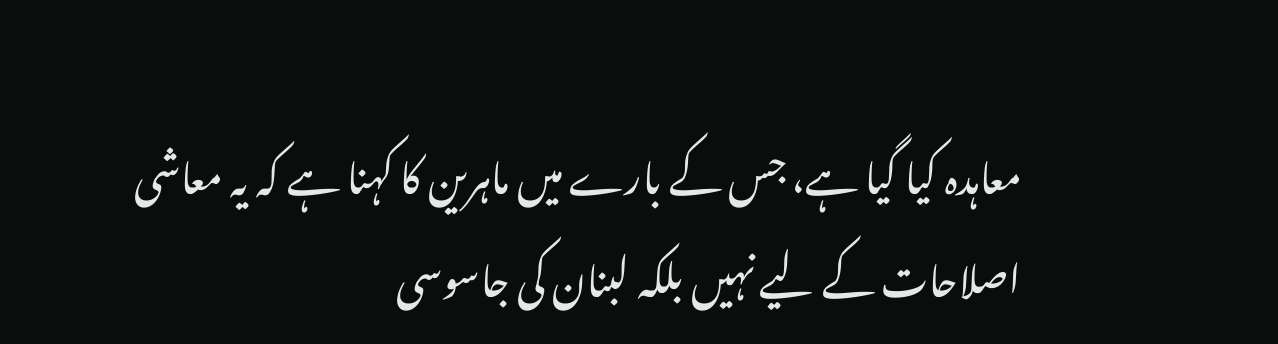معاہدہ کیا گیا ہے، جس کے بارے میں ماہرین کا کہنا ہے کہ یہ معاشی اصلاحات کے لیے نہیں بلکہ لبنان کی جاسوسی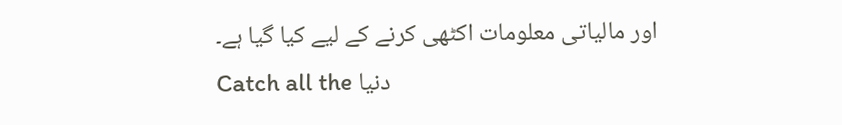اور مالیاتی معلومات اکٹھی کرنے کے لیے کیا گیا ہے۔
Catch all the دنیا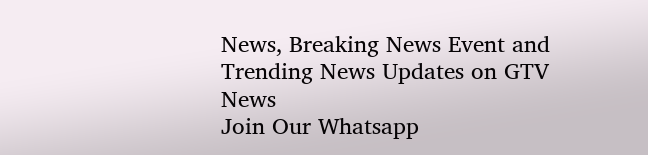News, Breaking News Event and Trending News Updates on GTV News
Join Our Whatsapp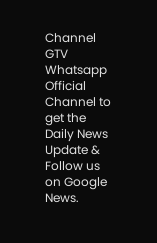Channel GTV Whatsapp Official Channel to get the Daily News Update & Follow us on Google News.